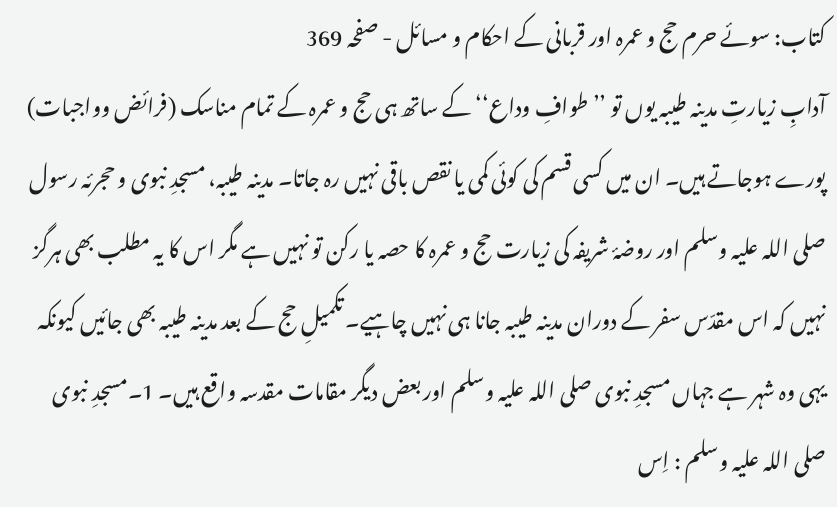کتاب: سوئے حرم حج و عمرہ اور قربانی کے احکام و مسائل - صفحہ 369
آدابِ زیارتِ مدینہ طیبہ یوں تو ’’طوافِ وداع‘‘ کے ساتھ ہی حج و عمرہ کے تمام مناسک (فرائض وواجبات) پورے ہوجاتے ہیں۔ ان میں کسی قسم کی کوئی کمی یا نقص باقی نہیں رہ جاتا۔ مدینہ طیبہ، مسجدِ نبوی و حجرئہ رسول صلی اللہ علیہ وسلم اور روضۂ شریفہ کی زیارت حج و عمرہ کا حصہ یا رکن تو نہیں ہے مگر اس کا یہ مطلب بھی ہرگز نہیں کہ اس مقدّس سفر کے دوران مدینہ طیبہ جانا ہی نہیں چاہیے۔ تکمیلِ حج کے بعد مدینہ طیبہ بھی جائیں کیونکہ یہی وہ شہر ہے جہاں مسجدِ نبوی صلی اللہ علیہ وسلم اور بعض دیگر مقامات مقدسہ واقع ہیں۔ 1۔مسجدِ نبوی صلی اللہ علیہ وسلم : اِس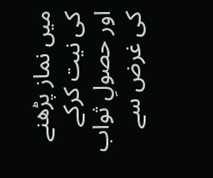میں نماز پڑھنے کی نیت کرکے اور حصولِ ثواب کی غرض سے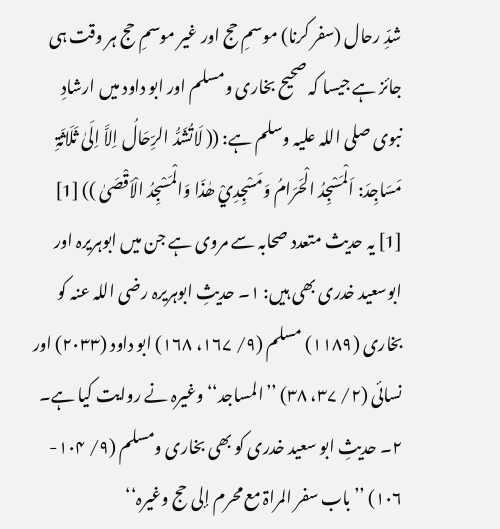شدِّ رحال (سفر کرنا) موسمِ حج اور غیر موسمِ حج ہر وقت ہی جائز ہے جیسا کہ صحیح بخاری ومسلم اور ابو داود میں ارشادِ نبوی صلی اللہ علیہ وسلم ہے: (( لَاتُشَدُّ الرِّحَالُ اِلاَّ اِلَیٰ ثَلَاثَۃِ مَسَاجِدَ: اَلْمَسْجِدُ الْحَرَامُ وَمَسْجِدِيْ ھٰذَا وَالْمَسْجِدُ الْاَقْصَیٰ )) [1]
[1] یہ حدیث متعدد صحابہ سے مروی ہے جن میں ابوہریرہ اور ابوسعید خدری بھی ہیں: ۱۔ حدیثِ ابوہریرہ رضی اللہ عنہ کو بخاری (۱۱۸۹) مسلم (۹/ ۱۶۷، ۱۶۸) ابو داود (۲۰۳۳) اور نسائی (۲/ ۳۷، ۳۸) ’’المساجد‘‘ وغیرہ نے روایت کیا ہے۔ ۲۔ حدیثِ ابو سعید خدری کو بھی بخاری ومسلم (۹/ ۱۰۴- ۱۰۶) ’’باب سفر المراۃ مع محرم إلی حج وغیرہ‘‘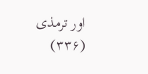اور ترمذی (۳۳۶)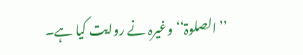’’الصلوۃ‘‘ وغیرہ نے روایت کیا ہے۔